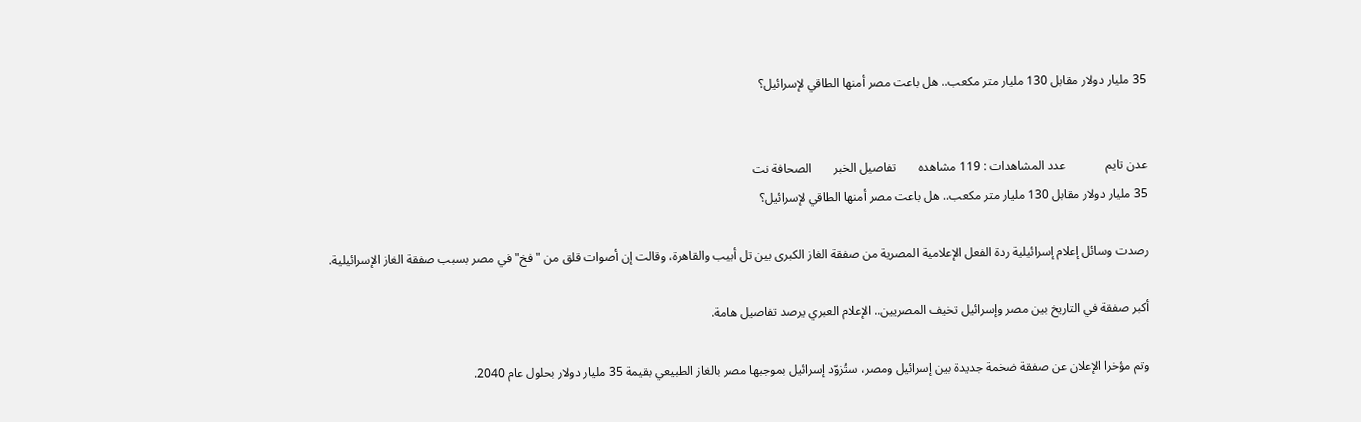35 مليار دولار مقابل 130 مليار متر مكعب.. هل باعت مصر أمنها الطاقي لإسرائيل؟


عدن تايم             عدد المشاهدات : 119 مشاهده       تفاصيل الخبر       الصحافة نت
35 مليار دولار مقابل 130 مليار متر مكعب.. هل باعت مصر أمنها الطاقي لإسرائيل؟

رصدت وسائل إعلام إسرائيلية ردة الفعل الإعلامية المصرية من صفقة الغاز الكبرى بين تل أبيب والقاهرة، وقالت إن أصوات قلق من "فخ" في مصر بسبب صفقة الغاز الإسرائيلية.

أكبر صفقة في التاريخ بين مصر وإسرائيل تخيف المصريين.. الإعلام العبري يرصد تفاصيل هامة.

وتم مؤخرا الإعلان عن صفقة ضخمة جديدة بين إسرائيل ومصر، ستُزوّد إسرائيل بموجبها مصر بالغاز الطبيعي بقيمة 35 مليار دولار بحلول عام 2040.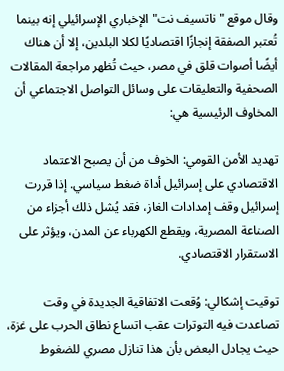وقال موقع "ناتسيف نت" الإخباري الإسرائيلي إنه بينما تُعتبر الصفقة إنجازًا اقتصاديًا لكلا البلدين، إلا أن هناك أيضًا أصوات قلق في مصر، حيث تُظهر مراجعة المقالات الصحفية والتعليقات على وسائل التواصل الاجتماعي أن المخاوف الرئيسية هي:

تهديد الأمن القومي: الخوف من أن يصبح الاعتماد الاقتصادي على إسرائيل أداة ضغط سياسي. إذا قررت إسرائيل وقف إمدادات الغاز، فقد يُشل ذلك أجزاء من الصناعة المصرية، ويقطع الكهرباء عن المدن، ويؤثر على الاستقرار الاقتصادي.

توقيت إشكالي: وُقعت الاتفاقية الجديدة في وقت تصاعدت فيه التوترات عقب اتساع نطاق الحرب على غزة، حيث يجادل البعض بأن هذا تنازل مصري للضغوط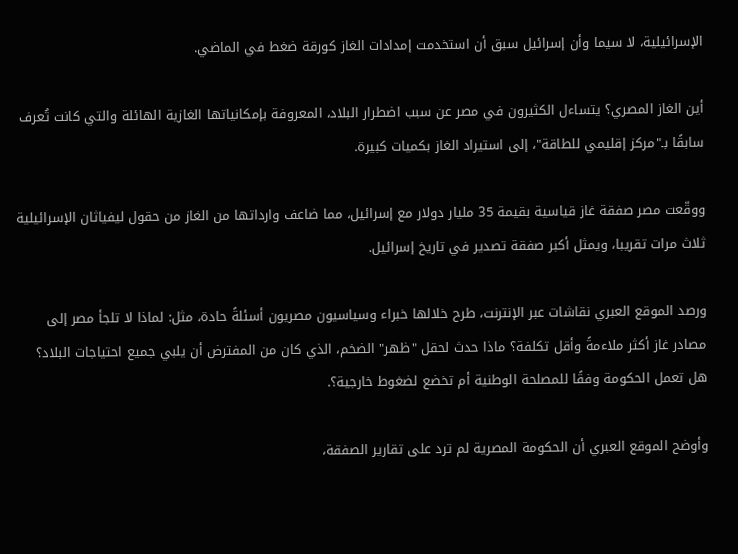الإسرائيلية، لا سيما وأن إسرائيل سبق أن استخدمت إمدادات الغاز كورقة ضغط في الماضي.

أين الغاز المصري؟ يتساءل الكثيرون في مصر عن سبب اضطرار البلاد، المعروفة بإمكانياتها الغازية الهائلة والتي كانت تُعرف سابقًا بـ"مركز إقليمي للطاقة"، إلى استيراد الغاز بكميات كبيرة.

ووقّعت مصر صفقة غاز قياسية بقيمة 35 مليار دولار مع إسرائيل، مما ضاعف وارداتها من الغاز من حقول ليفياثان الإسرائيلية ثلاث مرات تقريبا، ويمثل أكبر صفقة تصدير في تاريخ إسرائيل.

ورصد الموقع العبري نقاشات عبر الإنترنت، طرح خلالها خبراء وسياسيون مصريون أسئلةً حادة، مثل: لماذا لا تلجأ مصر إلى مصادر غاز أكثر ملاءمةً وأقل تكلفة؟ ماذا حدث لحقل "ظهر" الضخم، الذي كان من المفترض أن يلبي جميع احتياجات البلاد؟ هل تعمل الحكومة وفقًا للمصلحة الوطنية أم تخضع لضغوط خارجية؟.

وأوضح الموقع العبري أن الحكومة المصرية لم ترد على تقارير الصفقة،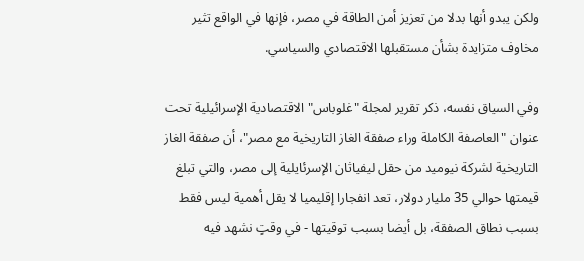ولكن يبدو أنها بدلا من تعزيز أمن الطاقة في مصر، فإنها في الواقع تثير مخاوف متزايدة بشأن مستقبلها الاقتصادي والسياسي.

وفي السياق نفسه، ذكر تقرير لمجلة "غلوباس" الاقتصادية الإسرائيلية تحت عنوان "العاصفة الكاملة وراء صفقة الغاز التاريخية مع مصر"، أن صفقة الغاز التاريخية لشركة نيوميد من حقل ليفياثان الإسرئايلية إلى مصر، والتي تبلغ قيمتها حوالي 35 مليار دولار، تعد انفجارا إقليميا لا يقل أهمية ليس فقط بسبب نطاق الصفقة، بل أيضا بسبب توقيتها - في وقتٍ نشهد فيه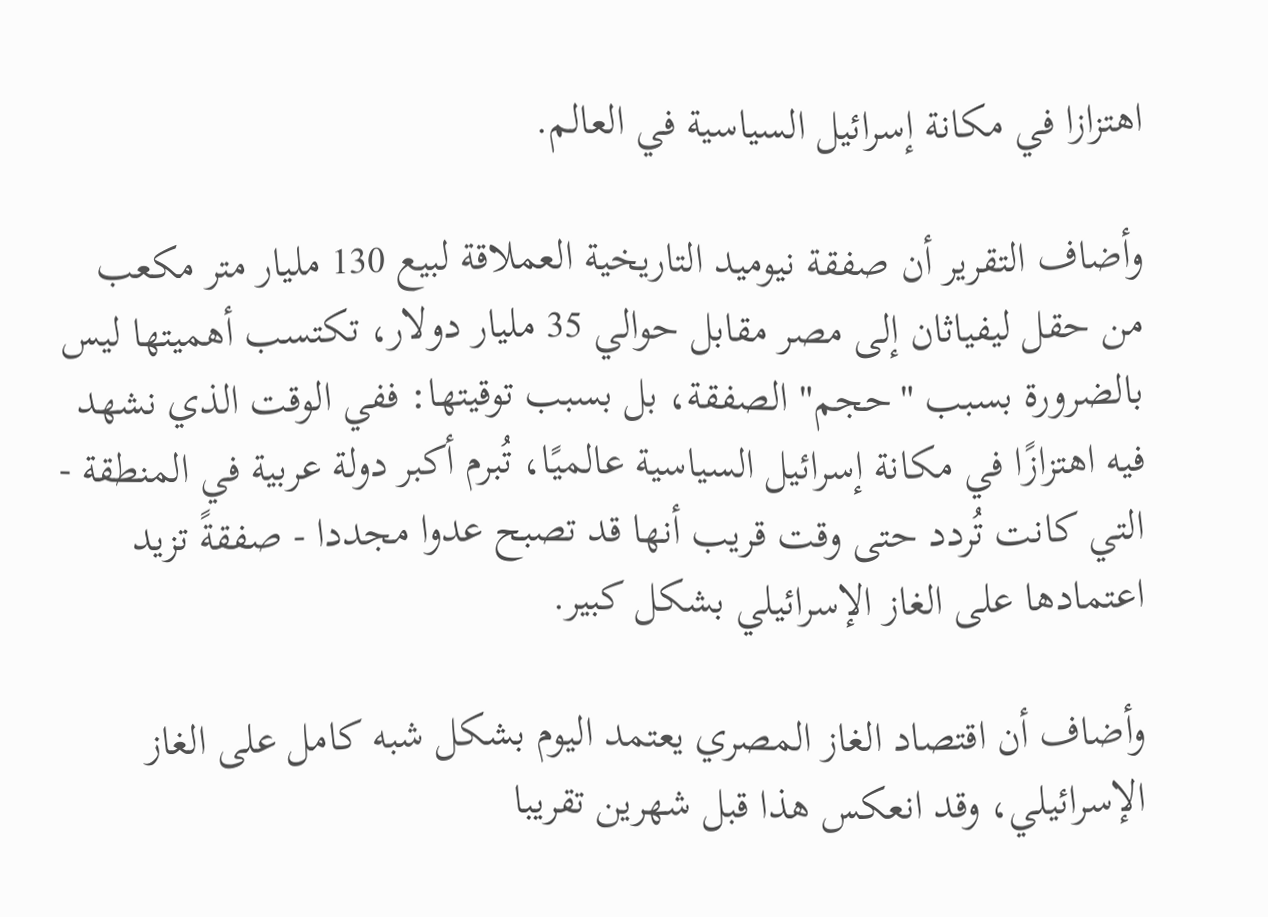اهتزازا في مكانة إسرائيل السياسية في العالم.

وأضاف التقرير أن صفقة نيوميد التاريخية العملاقة لبيع 130 مليار متر مكعب من حقل ليفياثان إلى مصر مقابل حوالي 35 مليار دولار، تكتسب أهميتها ليس بالضرورة بسبب "حجم" الصفقة، بل بسبب توقيتها: ففي الوقت الذي نشهد فيه اهتزازًا في مكانة إسرائيل السياسية عالميًا، تُبرم أكبر دولة عربية في المنطقة - التي كانت تُردد حتى وقت قريب أنها قد تصبح عدوا مجددا - صفقةً تزيد اعتمادها على الغاز الإسرائيلي بشكل كبير.

وأضاف أن اقتصاد الغاز المصري يعتمد اليوم بشكل شبه كامل على الغاز الإسرائيلي، وقد انعكس هذا قبل شهرين تقريبا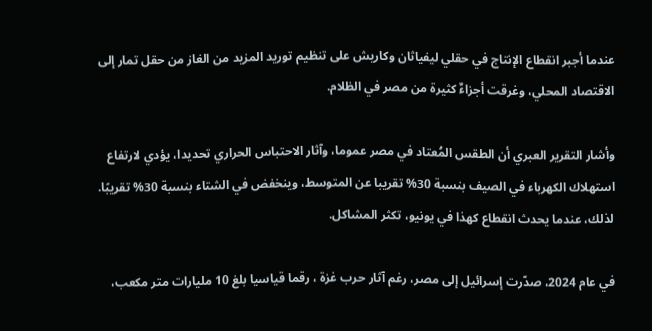عندما أجبر انقطاع الإنتاج في حقلي ليفياثان وكاريش على تنظيم توريد المزيد من الغاز من حقل تمار إلى الاقتصاد المحلي، وغرقت أجزاءٌ كثيرة من مصر في الظلام.

وأشار التقرير العبري أن الطقس المُعتاد في مصر عموما، وآثار الاحتباس الحراري تحديدا، يؤدي لارتفاع استهلاك الكهرباء في الصيف بنسبة 30% تقريبا عن المتوسط، وينخفض في الشتاء بنسبة 30% تقريبًا. لذلك، عندما يحدث انقطاع كهذا في يونيو، تكثر المشاكل.

في عام 2024، صدّرت إسرائيل إلى مصر، رغم آثار حرب غزة ، رقما قياسيا بلغ 10 مليارات متر مكعب،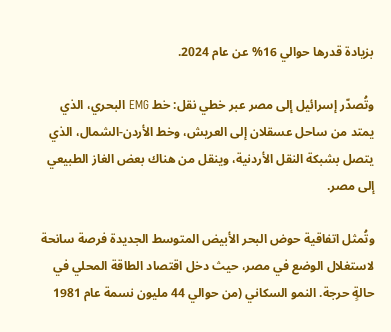بزيادة قدرها حوالي 16% عن عام 2024.

وتُصدّر إسرائيل إلى مصر عبر خطي نقل: خط EMG البحري، الذي يمتد من ساحل عسقلان إلى العريش، وخط الأردن-الشمال، الذي يتصل بشبكة النقل الأردنية، وينقل من هناك بعض الغاز الطبيعي إلى مصر.

وتُمثل اتفاقية حوض البحر الأبيض المتوسط الجديدة فرصة سانحة لاستغلال الوضع في مصر، حيث دخل اقتصاد الطاقة المحلي في حالةٍ حرجة. النمو السكاني (من حوالي 44 مليون نسمة عام 1981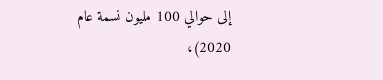إلى حوالي 100 مليون نسمة عام 2020)،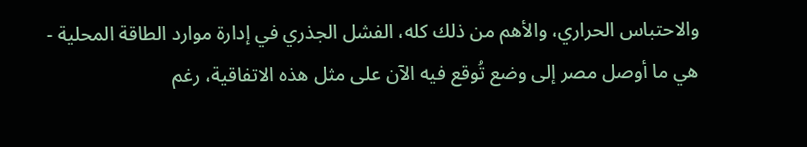والاحتباس الحراري، والأهم من ذلك كله، الفشل الجذري في إدارة موارد الطاقة المحلية - هي ما أوصل مصر إلى وضع تُوقع فيه الآن على مثل هذه الاتفاقية، رغم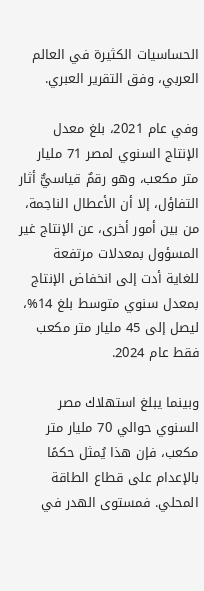الحساسيات الكثيرة في العالم العربي، وفق التقرير العبري.

وفي عام 2021، بلغ معدل الإنتاج السنوي لمصر 71 مليار متر مكعب، وهو رقمٌ قياسيٌّ أثار التفاؤل، إلا أن الأعطال الناجمة، من بين أمور أخرى، عن الإنتاج غير المسؤول بمعدلات مرتفعة للغاية أدت إلى انخفاض الإنتاج بمعدل سنوي متوسط بلغ 14%، ليصل إلى 45 مليار متر مكعب فقط عام 2024.

وبينما يبلغ استهلاك مصر السنوي حوالي 70 مليار متر مكعب، فإن هذا يُمثل حكمًا بالإعدام على قطاع الطاقة المحلي. فمستوى الهدر في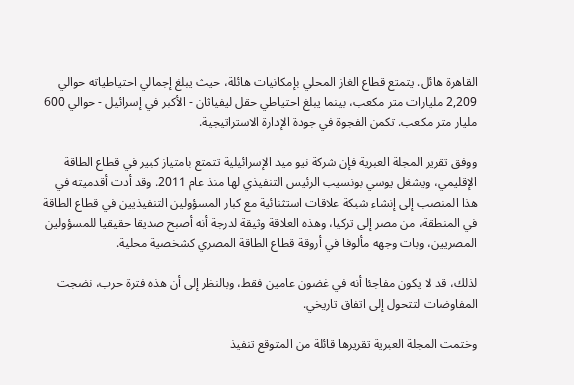القاهرة هائل. يتمتع قطاع الغاز المحلي بإمكانيات هائلة، حيث يبلغ إجمالي احتياطياته حوالي 2,209 مليارات متر مكعب، بينما يبلغ احتياطي حقل ليفياثان - الأكبر في إسرائيل - حوالي 600 مليار متر مكعب. تكمن الفجوة في جودة الإدارة الاستراتيجية.

ووفق تقرير المجلة العبرية فإن شركة نيو ميد الإسرائيلية تتمتع بامتياز كبير في قطاع الطاقة الإقليمي، ويشغل يوسي بونسيب الرئيس التنفيذي لها منذ عام 2011. وقد أدت أقدميته في هذا المنصب إلى إنشاء شبكة علاقات استثنائية مع كبار المسؤولين التنفيذيين في قطاع الطاقة في المنطقة، من مصر إلى تركيا، وهذه العلاقة وثيقة لدرجة أنه أصبح صديقا حقيقيا للمسؤولين المصريين، وبات وجهه مألوفا في أروقة قطاع الطاقة المصري كشخصية محلية.

لذلك، قد لا يكون مفاجئا أنه في غضون عامين فقط، وبالنظر إلى أن هذه فترة حرب، نضجت المفاوضات لتتحول إلى اتفاق تاريخي.

وختمت المجلة العبرية تقريرها قائلة من المتوقع تنفيذ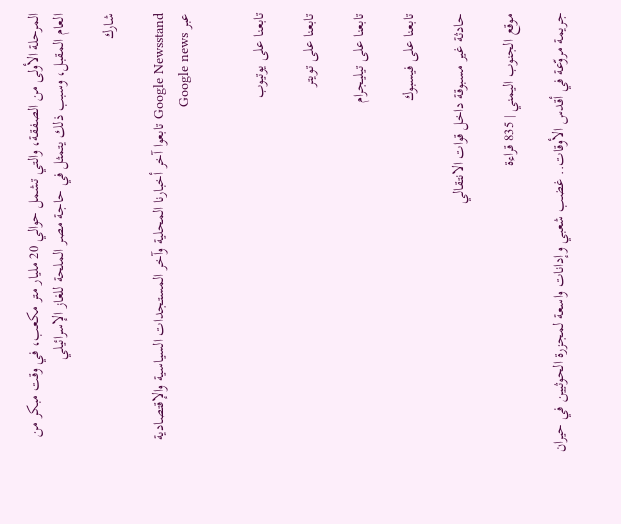المرحلة الأولى من الصفقة، والتي تشمل حوالي 20 مليار متر مكعب، في وقت مبكر من العام المقبل، وسبب ذلك يتمثل في حاجة مصر الملحة للغاز الإسرائيلي

شارك

Google Newsstand تابعوا آخر أخبارنا المحلية وآخر المستجدات السياسية والإقتصادية عبر Google news


تابعنا على يوتيوب

تابعنا على تويتر

تابعنا على تيليجرام

تابعنا على فيسبوك

حادثة غير مسبوقة داخل قوات الانتقالي

موقع الجنوب اليمني | 835 قراءة

جريمة مروّعة في أقدس الأوقات.. غضب شعبي وإدانات واسعة لمجزرة الحوثيين في حيران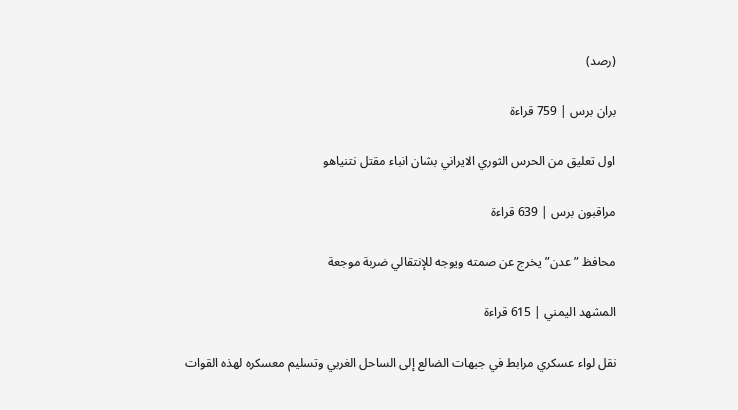(رصد)

بران برس | 759 قراءة

اول تعليق من الحرس الثوري الايراني بشان انباء مقتل نتنياهو

مراقبون برس | 639 قراءة

محافظ ”عدن” يخرج عن صمته ويوجه للإنتقالي ضربة موجعة

المشهد اليمني | 615 قراءة

نقل لواء عسكري مرابط في جبهات الضالع إلى الساحل الغربي وتسليم معسكره لهذه القوات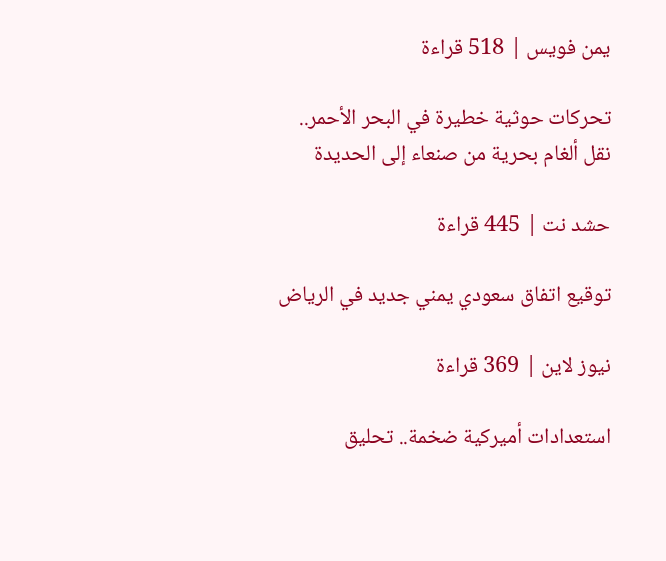يمن فويس | 518 قراءة

تحركات حوثية خطيرة في البحر الأحمر.. نقل ألغام بحرية من صنعاء إلى الحديدة

حشد نت | 445 قراءة

توقيع اتفاق سعودي يمني جديد في الرياض

نيوز لاين | 369 قراءة

استعدادات أميركية ضخمة.. تحليق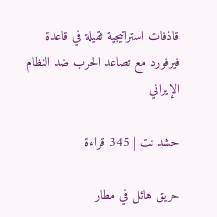قاذفات استراتيجية ثقيلة في قاعدة فيرفورد مع تصاعد الحرب ضد النظام الإيراني

حشد نت | 345 قراءة

حريق هائل في مطار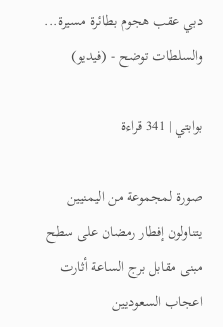دبي عقب هجوم بطائرة مسيرة... والسلطات توضح - (فيديو)

بوابتي | 341 قراءة

صورة لمجموعة من اليمنيين يتناولون إفطار رمضان على سطح مبنى مقابل برج الساعة أثارت اعجاب السعوديين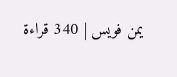يمن فويس | 340 قراءة